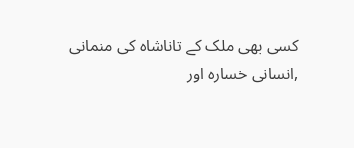کسی بھی ملک کے تاناشاہ کی منمانی ,انسانی خسارہ اور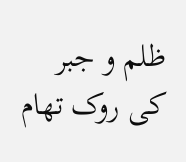ظلم و جبر کی روک تھام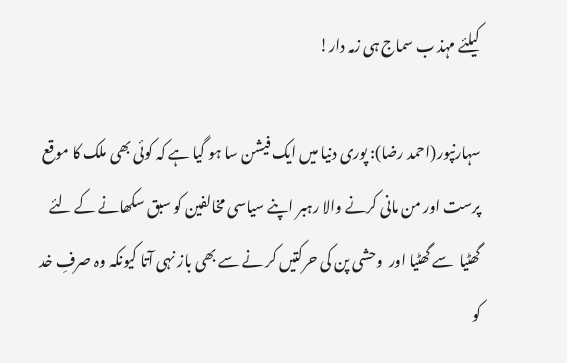کیلئے مہذ ب سماج ہی زمہ دار!

سہارنپور(احمد رضا): پوری دنیا میں ایک فیشن سا ہو گیا ہے کہ کوئی بھی ملک کا موقع پرست اور من مانی کرنے والا رہبر اپنے سیاسی مخالفین کو سبق سکھانے کے لئے گھٹیا  سے گھٹیا اور  وحشی پن کی حرکتیں کر نے سے بھی باز نہی آتا کیونکہ وہ صرفِ خد کو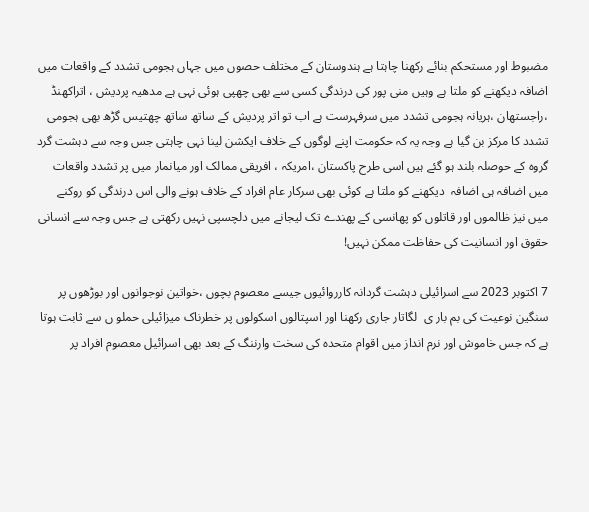مضبوط اور مستحکم بنائے رکھنا چاہتا ہے ہندوستان کے مختلف حصوں میں جہاں ہجومی تشدد کے واقعات میں اضافہ دیکھنے کو ملتا ہے وہیں منی پور کی درندگی کسی سے بھی چهپی ہوئی نہی ہے مدھیہ پردیش ، اتراکھنڈ ،راجستھان ،ہریانہ ہجومی تشدد میں سرفہرست ہے اب تو اتر پردیش کے ساتھ ساتھ چھتیس گڑھ بھی ہجومی تشدد کا مرکز بن گیا ہے وجہ یہ کہ حکومت اپنے لوگوں کے خلاف ایکشن لینا نہی چاہتی جس وجہ سے دہشت گرد گروہ کے حوصلہ بلند ہو گئے ہیں اسی طرح پاکستان ،امریکہ ، افریقی ممالک اور میانمار میں پر تشدد واقعات میں اضافہ ہی اضافہ  دیکھنے کو ملتا ہے کوئی بھی سرکار عام افراد کے خلاف ہونے والی اس درندگی کو روکنے میں نيز ظالموں اور قاتلوں کو پھانسی کے پھندے تک لیجانے میں دلچسپی نہیں رکھتی ہے جس وجہ سے انسانی حقوق اور انسانیت کی حفاظت ممکن نہیں!

7 اکتوبر 2023 سے اسرائیلی دہشت گردانہ کارروائیوں جیسے معصوم بچوں ،خواتین نوجوانوں اور بوڑھوں پر سنگین نوعیت کی بم بار ی  لگاتار جاری رکھنا اور اسپتالوں اسکولوں پر خطرناک میزائیلی حملو ں سے ثابت ہوتا ہے کہ جس خاموش اور نرم انداز میں اقوام متحدہ کی سخت وارننگ کے بعد بھی اسرائیل معصوم افراد پر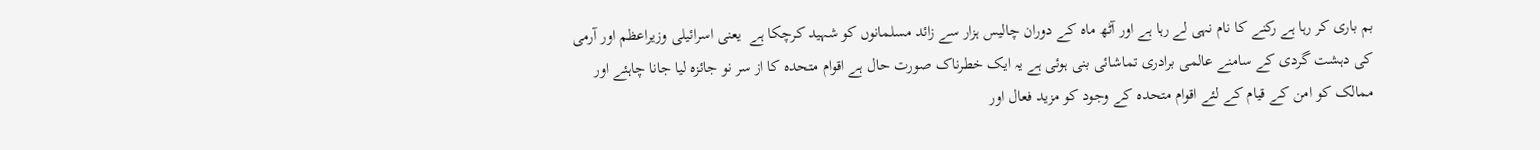بم باری کر رہا ہے رکنے کا نام نہی لے رہا ہے اور آٹھ ماہ کے دوران چالیس ہزار سے زائد مسلمانوں کو شہید کرچکا ہے  یعنی اسرائیلی وزیراعظم اور آرمی کی دہشت گردی کے سامنے عالمی برادری تماشائی بنی ہوئی ہے یہ ایک خطرناک صورت حال ہے اقوام متحدہ کا از سر نو جائزہ لیا جانا چاہئے اور ممالک کو امن کے قیام کے لئے اقوام متحدہ کے وجود کو مزید فعال اور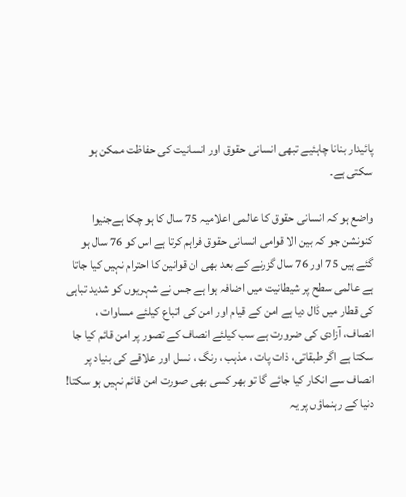پائیدار بنانا چاہئیے تبھی انسانی حقوق اور انسانیت کی حفاظت ممکن ہو سکتی ہے۔

واضع ہو کہ انسانی حقوق کا عالمی اعلامیہ 75 سال کا ہو چکا ہےجنیوا کنونشن جو کہ بین الا قوامی انسانی حقوق فراہم کرتا ہے اس کو 76 سال ہو گئے ہیں 75 اور 76 سال گزرنے کے بعد بھی ان قوانین کا احترام نہیں کیا جاتا ہے عالمی سطح پر شیطانیت میں اضافہ ہوا ہے جس نے شہریوں کو شدید تباہی کی قطار میں ڈال دیا ہے امن کے قیام اور امن کی اتباع کیلئے مساوات ، انصاف، آزادی کی ضرورت ہے سب کیلئے انصاف کے تصور پر امن قائم کیا جا سکتا ہے اگر طبقاتی، ذات پات ، مذہب ، رنگ ، نسل اور علاقے کی بنیاد پر انصاف سے انکار کیا جائے گا تو بھر کسی بھی صورت امن قائم نہیں ہو سکتا! دنیا کے رہنماؤں پر یہ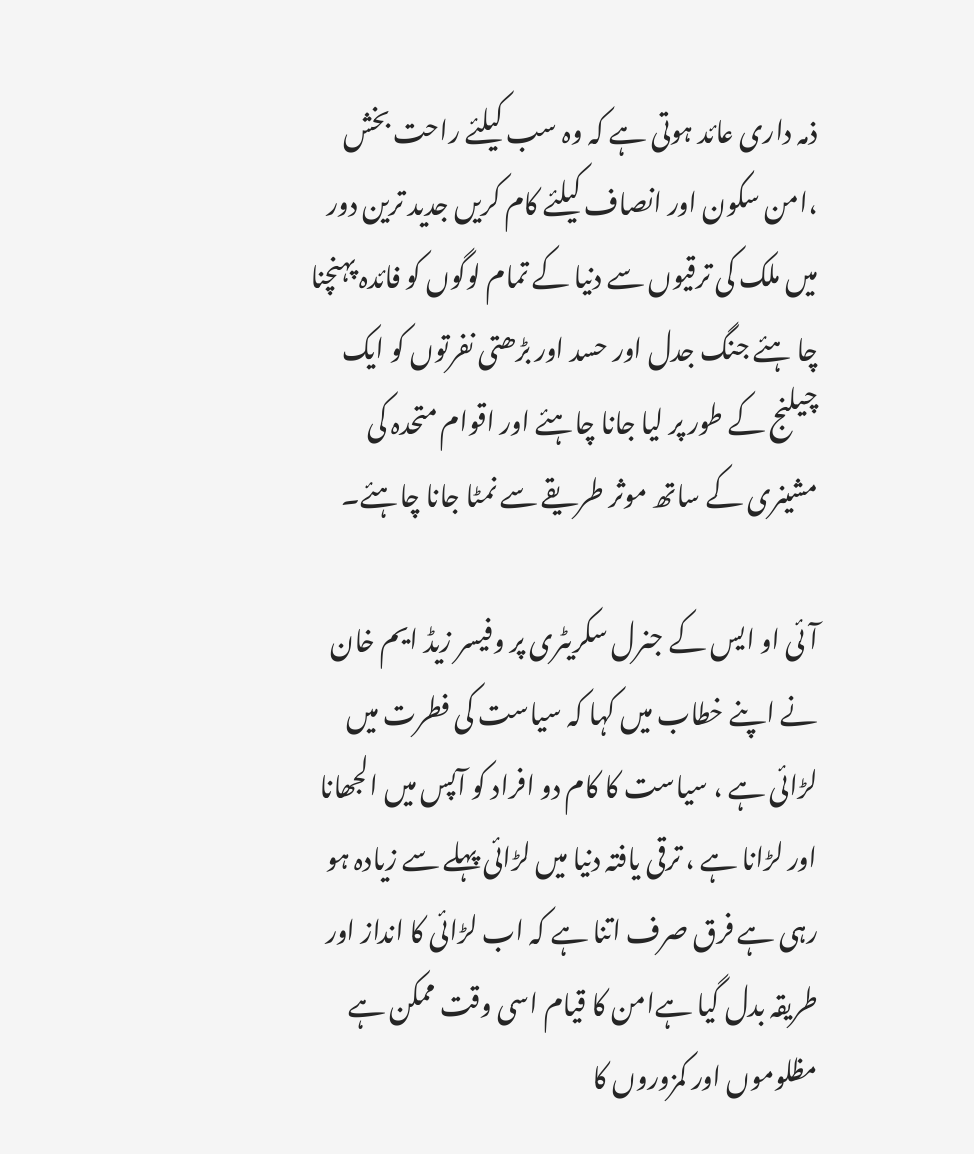ذمہ داری عائد ہوتی ہے کہ وہ سب کیلئے راحت بخش ،امن سکون اور انصاف کیلئے کام کریں جدید ترین دور میں ملک کی ترقیوں سے دنیا کے تمام لوگوں کو فائدہ پہنچنا چا ہئے جنگ جدل اور حسد اور بڑھتی نفرتوں کو ایک چیلنج کے طور پر لیا جانا چاہئے اور اقوام متحدہ کی مشینری کے ساتھ موثر طریقے سے نمٹا جانا چاہئے۔

آئی او ایس کے جنرل سکریٹری پر وفیسر زیڈ ایم خان نے اپنے خطاب میں کہا کہ سیاست کی فطرت میں لڑائی ہے ، سیاست کا کام دو افراد کو آپس میں الجھانا اور لڑانا ہے ، ترقی یافتہ دنیا میں لڑائی پہلے سے زیادہ ہو رہی ہے فرق صرف اتنا ہے کہ اب لڑائی کا انداز اور طریقہ بدل گیا ہےامن کا قیام اسی وقت ممکن ہے مظلوموں اور کمزوروں کا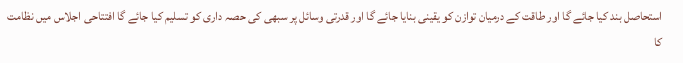استحاصل بند کیا جائے گا اور طاقت کے درمیان توازن کو یقینی بنایا جائے گا اور قدرتی وسائل پر سبھی کی حصہ داری کو تسلیم کیا جائے گا افتتاحی اجلاس میں نظامت کا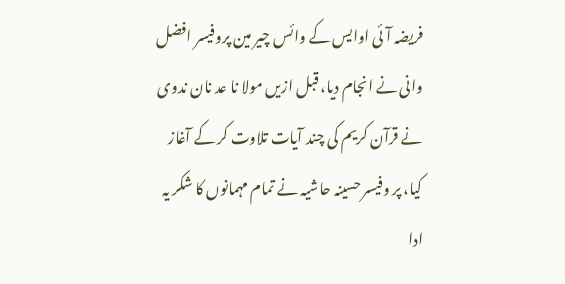فریضہ آئی اوایس کے وائس چیر مین پروفیسر افضل وانی نے انجام دیا، قبل ازیں مولا نا عد نان ندوی نے قرآن کریم کی چند آیات تلاوت کر کے آغاز کیا، پر وفیسر حسینہ حاشیہ نے تمام مہمانوں کا شکر یہ ادا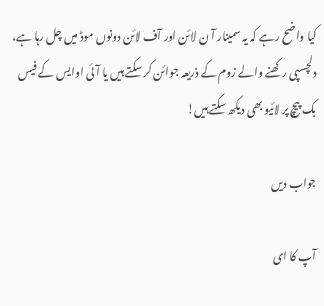کیا واضح رہے کہ یہ سمینار آ ن لائن اور آف لائن دونوں موڈ میں چل رہا ہے، دلچسپی رکھنے والے زوم کے ذریعہ جوائن کر سکتے ہیں یا آئی اوایس کے فیس بک پیچ پر لائیو بھی دیکھ سکتے ہیں!

جواب دیں

آپ کا ای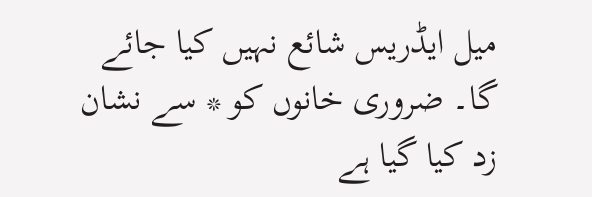میل ایڈریس شائع نہیں کیا جائے گا۔ ضروری خانوں کو * سے نشان زد کیا گیا ہے